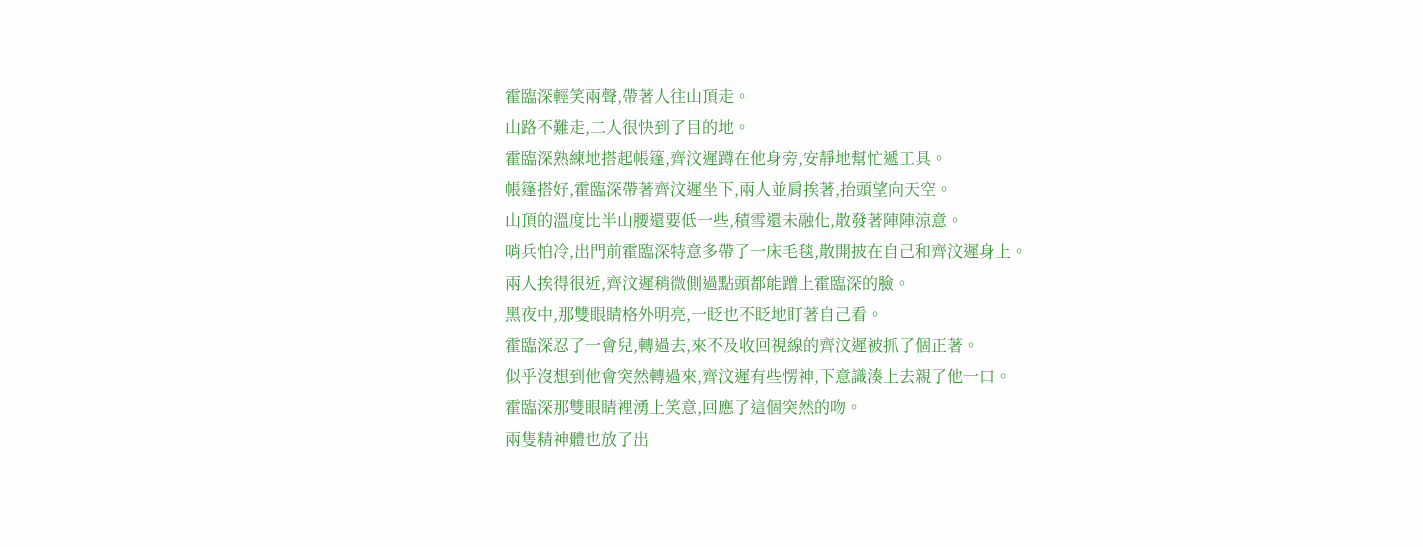霍臨深輕笑兩聲,帶著人往山頂走。
山路不難走,二人很快到了目的地。
霍臨深熟練地搭起帳篷,齊汶遲蹲在他身旁,安靜地幫忙遞工具。
帳篷搭好,霍臨深帶著齊汶遲坐下,兩人並肩挨著,抬頭望向天空。
山頂的溫度比半山腰還要低一些,積雪還未融化,散發著陣陣涼意。
哨兵怕冷,出門前霍臨深特意多帶了一床毛毯,散開披在自己和齊汶遲身上。
兩人挨得很近,齊汶遲稍微側過點頭都能蹭上霍臨深的臉。
黑夜中,那雙眼睛格外明亮,一眨也不眨地盯著自己看。
霍臨深忍了一會兒,轉過去,來不及收回視線的齊汶遲被抓了個正著。
似乎沒想到他會突然轉過來,齊汶遲有些愣神,下意識湊上去親了他一口。
霍臨深那雙眼睛裡湧上笑意,回應了這個突然的吻。
兩隻精神體也放了出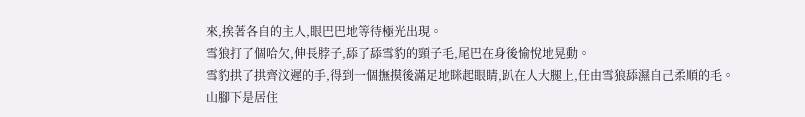來,挨著各自的主人,眼巴巴地等待極光出現。
雪狼打了個哈欠,伸長脖子,舔了舔雪豹的頸子毛,尾巴在身後愉悅地晃動。
雪豹拱了拱齊汶遲的手,得到一個撫摸後滿足地眯起眼睛,趴在人大腿上,任由雪狼舔濕自己柔順的毛。
山腳下是居住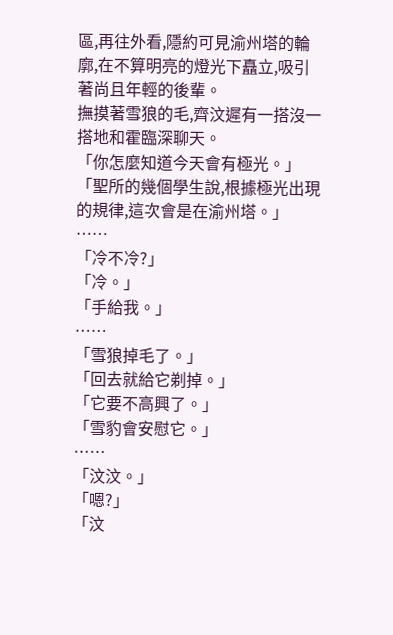區,再往外看,隱約可見渝州塔的輪廓,在不算明亮的燈光下矗立,吸引著尚且年輕的後輩。
撫摸著雪狼的毛,齊汶遲有一搭沒一搭地和霍臨深聊天。
「你怎麼知道今天會有極光。」
「聖所的幾個學生說,根據極光出現的規律,這次會是在渝州塔。」
……
「冷不冷?」
「冷。」
「手給我。」
……
「雪狼掉毛了。」
「回去就給它剃掉。」
「它要不高興了。」
「雪豹會安慰它。」
……
「汶汶。」
「嗯?」
「汶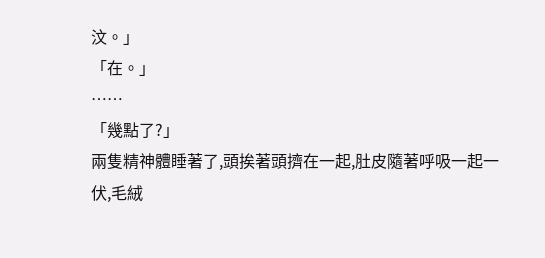汶。」
「在。」
……
「幾點了?」
兩隻精神體睡著了,頭挨著頭擠在一起,肚皮隨著呼吸一起一伏,毛絨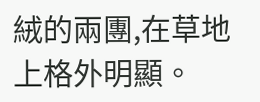絨的兩團,在草地上格外明顯。